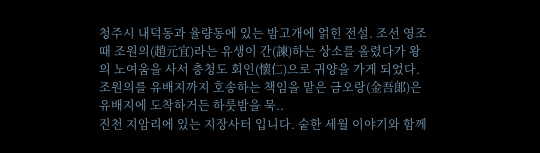청주시 내덕동과 율량동에 있는 밤고개에 얽힌 전설. 조선 영조 때 조원의(趙元宜)라는 유생이 간(諫)하는 상소를 올렸다가 왕의 노여움을 사서 충청도 회인(懷仁)으로 귀양을 가게 되었다. 조원의를 유배지까지 호송하는 책임을 맡은 금오랑(金吾郞)은 유배지에 도착하거든 하룻밤을 묵..
진천 지암리에 있는 지장사터 입니다. 숱한 세월 이야기와 함께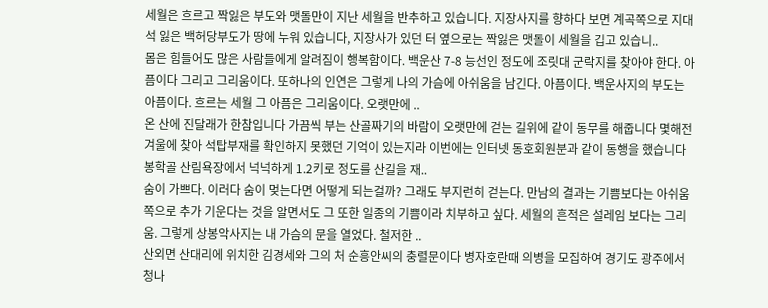세월은 흐르고 짝잃은 부도와 맷돌만이 지난 세월을 반추하고 있습니다. 지장사지를 향하다 보면 계곡쪽으로 지대석 잃은 백허당부도가 땅에 누워 있습니다, 지장사가 있던 터 옆으로는 짝잃은 맷돌이 세월을 깁고 있습니..
몸은 힘들어도 많은 사람들에게 알려짐이 행복함이다. 백운산 7-8 능선인 정도에 조릿대 군락지를 찾아야 한다. 아픔이다 그리고 그리움이다. 또하나의 인연은 그렇게 나의 가슴에 아쉬움을 남긴다. 아픔이다. 백운사지의 부도는 아픔이다. 흐르는 세월 그 아픔은 그리움이다. 오랫만에 ..
온 산에 진달래가 한참입니다 가끔씩 부는 산골짜기의 바람이 오랫만에 걷는 길위에 같이 동무를 해줍니다 몇해전 겨울에 찾아 석탑부재를 확인하지 못했던 기억이 있는지라 이번에는 인터넷 동호회원분과 같이 동행을 했습니다 봉학골 산림욕장에서 넉넉하게 1.2키로 정도를 산길을 재..
숨이 가쁘다. 이러다 숨이 멎는다면 어떻게 되는걸까? 그래도 부지런히 걷는다. 만남의 결과는 기쁨보다는 아쉬움쪽으로 추가 기운다는 것을 알면서도 그 또한 일종의 기쁨이라 치부하고 싶다. 세월의 흔적은 설레임 보다는 그리움. 그렇게 상봉악사지는 내 가슴의 문을 열었다. 철저한 ..
산외면 산대리에 위치한 김경세와 그의 처 순흥안씨의 충렬문이다 병자호란때 의병을 모집하여 경기도 광주에서 청나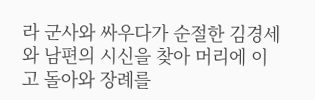라 군사와 싸우다가 순절한 김경세와 남편의 시신을 찾아 머리에 이고 돌아와 장례를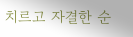치르고 자결한 순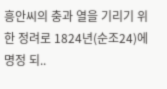흥안씨의 충과 열을 기리기 위한 정려로 1824년(순조24)에 명정 되..